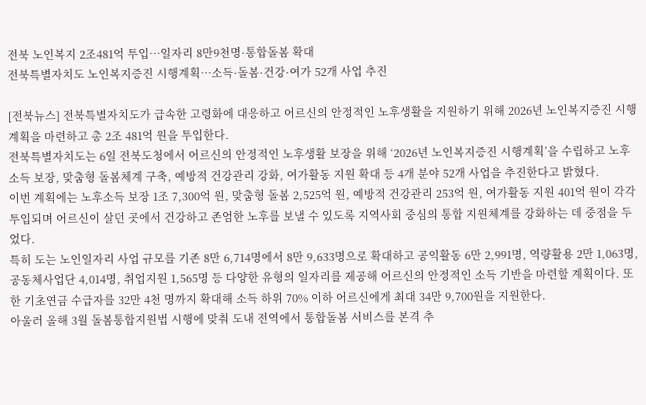전북 노인복지 2조481억 투입…일자리 8만9천명·통합돌봄 확대
전북특별자치도 노인복지증진 시행계획…소득·돌봄·건강·여가 52개 사업 추진

[전북뉴스] 전북특별자치도가 급속한 고령화에 대응하고 어르신의 안정적인 노후생활을 지원하기 위해 2026년 노인복지증진 시행계획을 마련하고 총 2조 481억 원을 투입한다.
전북특별자치도는 6일 전북도청에서 어르신의 안정적인 노후생활 보장을 위해 ‘2026년 노인복지증진 시행계획’을 수립하고 노후소득 보장, 맞춤형 돌봄체계 구축, 예방적 건강관리 강화, 여가활동 지원 확대 등 4개 분야 52개 사업을 추진한다고 밝혔다.
이번 계획에는 노후소득 보장 1조 7,300억 원, 맞춤형 돌봄 2,525억 원, 예방적 건강관리 253억 원, 여가활동 지원 401억 원이 각각 투입되며 어르신이 살던 곳에서 건강하고 존엄한 노후를 보낼 수 있도록 지역사회 중심의 통합 지원체계를 강화하는 데 중점을 두었다.
특히 도는 노인일자리 사업 규모를 기존 8만 6,714명에서 8만 9,633명으로 확대하고 공익활동 6만 2,991명, 역량활용 2만 1,063명, 공동체사업단 4,014명, 취업지원 1,565명 등 다양한 유형의 일자리를 제공해 어르신의 안정적인 소득 기반을 마련할 계획이다. 또한 기초연금 수급자를 32만 4천 명까지 확대해 소득 하위 70% 이하 어르신에게 최대 34만 9,700원을 지원한다.
아울러 올해 3월 돌봄통합지원법 시행에 맞춰 도내 전역에서 통합돌봄 서비스를 본격 추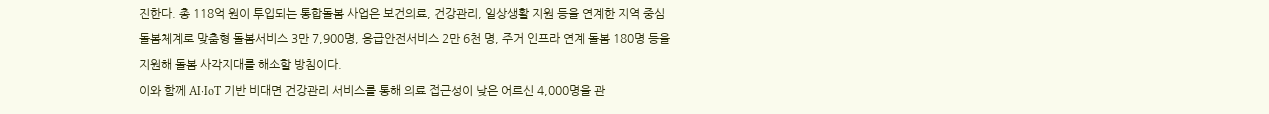진한다. 총 118억 원이 투입되는 통합돌봄 사업은 보건의료, 건강관리, 일상생활 지원 등을 연계한 지역 중심 돌봄체계로 맞춤형 돌봄서비스 3만 7,900명, 응급안전서비스 2만 6천 명, 주거 인프라 연계 돌봄 180명 등을 지원해 돌봄 사각지대를 해소할 방침이다.
이와 함께 AI·IoT 기반 비대면 건강관리 서비스를 통해 의료 접근성이 낮은 어르신 4,000명을 관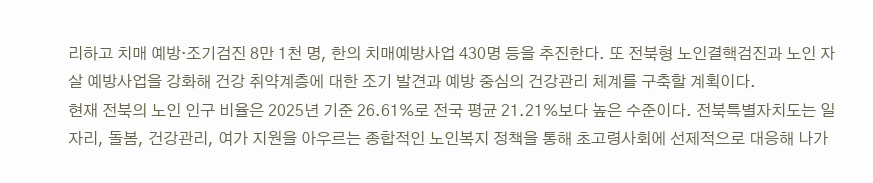리하고 치매 예방·조기검진 8만 1천 명, 한의 치매예방사업 430명 등을 추진한다. 또 전북형 노인결핵검진과 노인 자살 예방사업을 강화해 건강 취약계층에 대한 조기 발견과 예방 중심의 건강관리 체계를 구축할 계획이다.
현재 전북의 노인 인구 비율은 2025년 기준 26.61%로 전국 평균 21.21%보다 높은 수준이다. 전북특별자치도는 일자리, 돌봄, 건강관리, 여가 지원을 아우르는 종합적인 노인복지 정책을 통해 초고령사회에 선제적으로 대응해 나가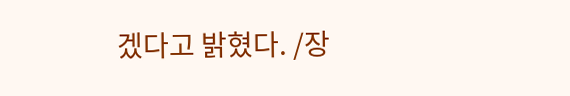겠다고 밝혔다. /장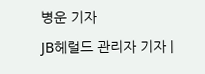병운 기자
JB헤럴드 관리자 기자 |